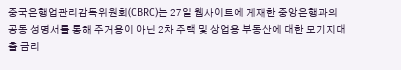중국은행업관리감독위원회(CBRC)는 27일 웹사이트에 게재한 중앙은행과의 공동 성명서를 통해 주거용이 아닌 2차 주택 및 상업용 부동산에 대한 모기지대출 금리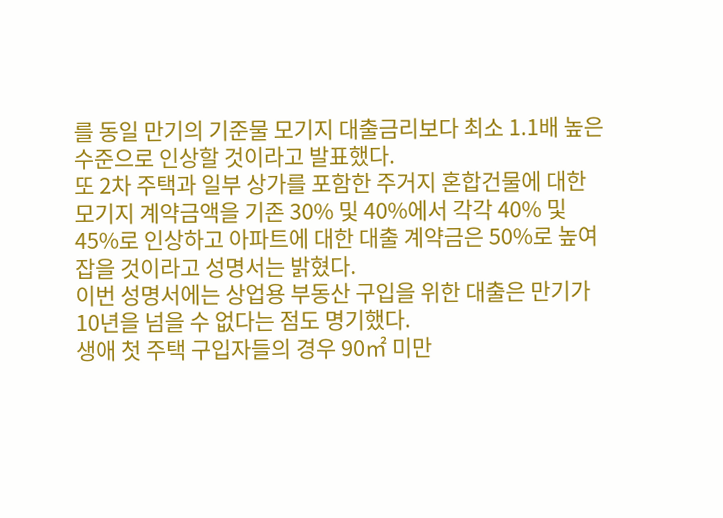를 동일 만기의 기준물 모기지 대출금리보다 최소 1.1배 높은 수준으로 인상할 것이라고 발표했다.
또 2차 주택과 일부 상가를 포함한 주거지 혼합건물에 대한 모기지 계약금액을 기존 30% 및 40%에서 각각 40% 및 45%로 인상하고 아파트에 대한 대출 계약금은 50%로 높여잡을 것이라고 성명서는 밝혔다.
이번 성명서에는 상업용 부동산 구입을 위한 대출은 만기가 10년을 넘을 수 없다는 점도 명기했다.
생애 첫 주택 구입자들의 경우 90㎡ 미만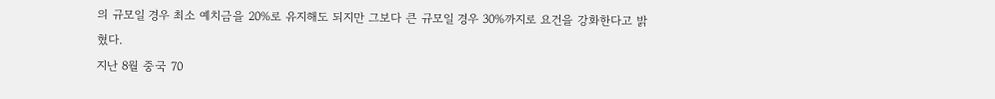의 규모일 경우 최소 예치금을 20%로 유지해도 되지만 그보다 큰 규모일 경우 30%까지로 요건을 강화한다고 밝혔다.
지난 8월 중국 70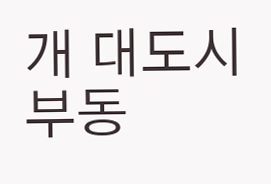개 대도시 부동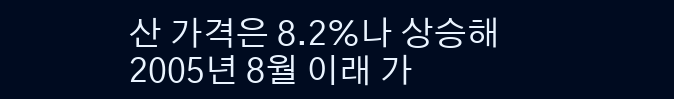산 가격은 8.2%나 상승해 2005년 8월 이래 가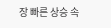장 빠른 상승 속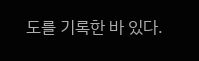도를 기록한 바 있다.